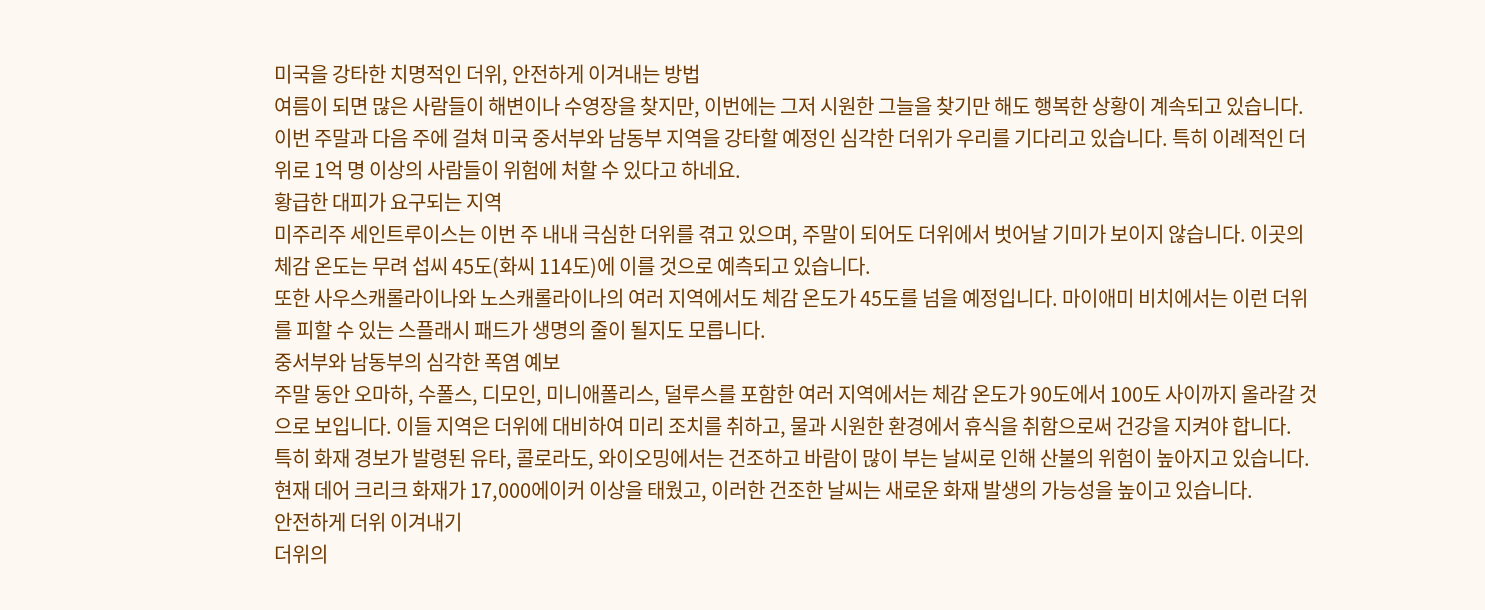미국을 강타한 치명적인 더위, 안전하게 이겨내는 방법
여름이 되면 많은 사람들이 해변이나 수영장을 찾지만, 이번에는 그저 시원한 그늘을 찾기만 해도 행복한 상황이 계속되고 있습니다. 이번 주말과 다음 주에 걸쳐 미국 중서부와 남동부 지역을 강타할 예정인 심각한 더위가 우리를 기다리고 있습니다. 특히 이례적인 더위로 1억 명 이상의 사람들이 위험에 처할 수 있다고 하네요.
황급한 대피가 요구되는 지역
미주리주 세인트루이스는 이번 주 내내 극심한 더위를 겪고 있으며, 주말이 되어도 더위에서 벗어날 기미가 보이지 않습니다. 이곳의 체감 온도는 무려 섭씨 45도(화씨 114도)에 이를 것으로 예측되고 있습니다.
또한 사우스캐롤라이나와 노스캐롤라이나의 여러 지역에서도 체감 온도가 45도를 넘을 예정입니다. 마이애미 비치에서는 이런 더위를 피할 수 있는 스플래시 패드가 생명의 줄이 될지도 모릅니다.
중서부와 남동부의 심각한 폭염 예보
주말 동안 오마하, 수폴스, 디모인, 미니애폴리스, 덜루스를 포함한 여러 지역에서는 체감 온도가 90도에서 100도 사이까지 올라갈 것으로 보입니다. 이들 지역은 더위에 대비하여 미리 조치를 취하고, 물과 시원한 환경에서 휴식을 취함으로써 건강을 지켜야 합니다.
특히 화재 경보가 발령된 유타, 콜로라도, 와이오밍에서는 건조하고 바람이 많이 부는 날씨로 인해 산불의 위험이 높아지고 있습니다. 현재 데어 크리크 화재가 17,000에이커 이상을 태웠고, 이러한 건조한 날씨는 새로운 화재 발생의 가능성을 높이고 있습니다.
안전하게 더위 이겨내기
더위의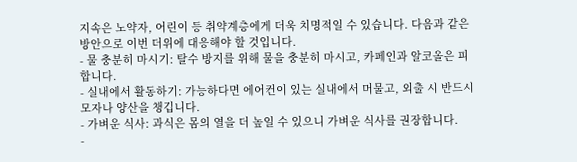지속은 노약자, 어린이 등 취약계층에게 더욱 치명적일 수 있습니다. 다음과 같은 방안으로 이번 더위에 대응해야 할 것입니다.
- 물 충분히 마시기: 탈수 방지를 위해 물을 충분히 마시고, 카페인과 알코올은 피합니다.
- 실내에서 활동하기: 가능하다면 에어컨이 있는 실내에서 머물고, 외출 시 반드시 모자나 양산을 챙깁니다.
- 가벼운 식사: 과식은 몸의 열을 더 높일 수 있으니 가벼운 식사를 권장합니다.
-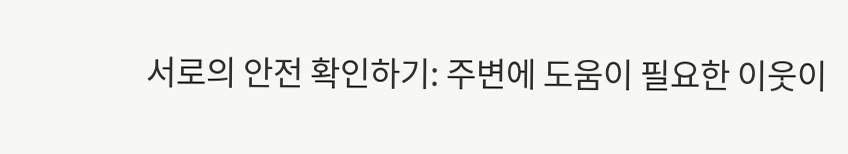서로의 안전 확인하기: 주변에 도움이 필요한 이웃이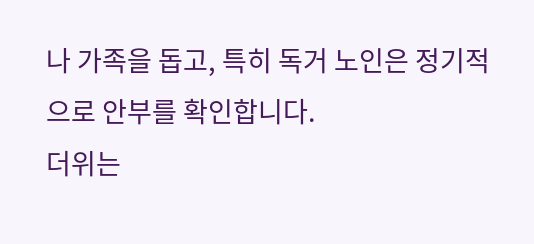나 가족을 돕고, 특히 독거 노인은 정기적으로 안부를 확인합니다.
더위는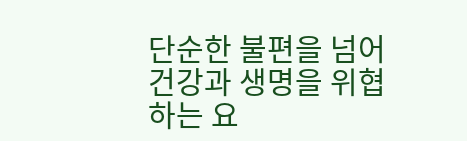단순한 불편을 넘어 건강과 생명을 위협하는 요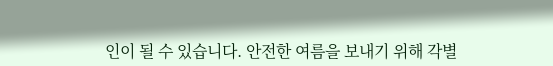인이 될 수 있습니다. 안전한 여름을 보내기 위해 각별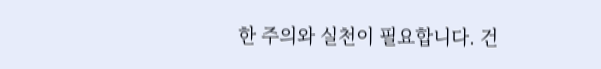한 주의와 실천이 필요합니다. 건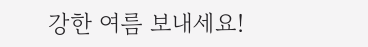강한 여름 보내세요!